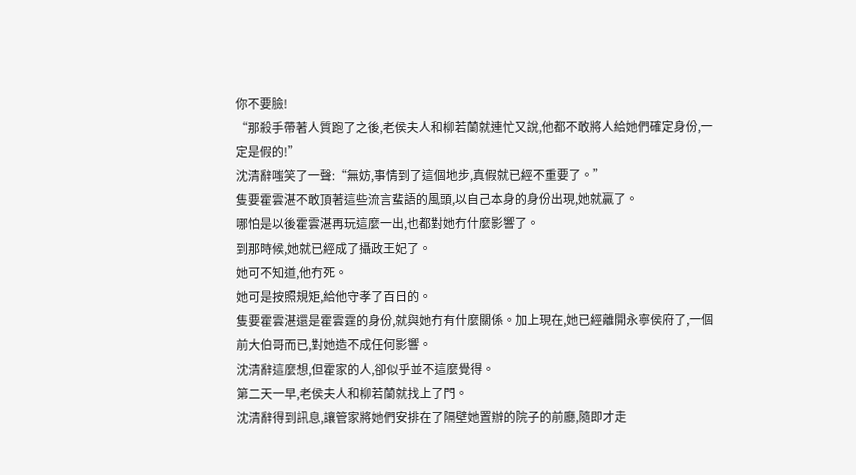你不要臉!
“那殺手帶著人質跑了之後,老侯夫人和柳若蘭就連忙又說,他都不敢將人給她們確定身份,一定是假的!”
沈清辭嗤笑了一聲:“無妨,事情到了這個地步,真假就已經不重要了。”
隻要霍雲湛不敢頂著這些流言蜚語的風頭,以自己本身的身份出現,她就贏了。
哪怕是以後霍雲湛再玩這麼一出,也都對她冇什麼影響了。
到那時候,她就已經成了攝政王妃了。
她可不知道,他冇死。
她可是按照規矩,給他守孝了百日的。
隻要霍雲湛還是霍雲霆的身份,就與她冇有什麼關係。加上現在,她已經離開永寧侯府了,一個前大伯哥而已,對她造不成任何影響。
沈清辭這麼想,但霍家的人,卻似乎並不這麼覺得。
第二天一早,老侯夫人和柳若蘭就找上了門。
沈清辭得到訊息,讓管家將她們安排在了隔壁她置辦的院子的前廳,隨即才走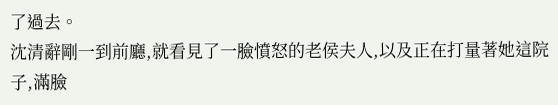了過去。
沈清辭剛一到前廳,就看見了一臉憤怒的老侯夫人,以及正在打量著她這院子,滿臉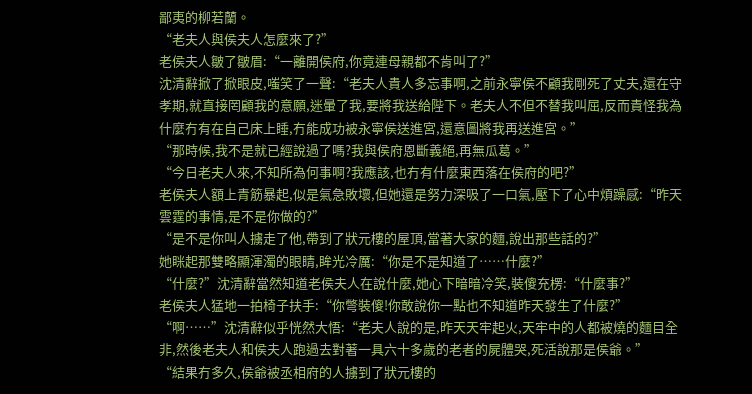鄙夷的柳若蘭。
“老夫人與侯夫人怎麼來了?”
老侯夫人皺了皺眉:“一離開侯府,你竟連母親都不肯叫了?”
沈清辭掀了掀眼皮,嗤笑了一聲:“老夫人貴人多忘事啊,之前永寧侯不顧我剛死了丈夫,還在守孝期,就直接罔顧我的意願,迷暈了我,要將我送給陛下。老夫人不但不替我叫屈,反而責怪我為什麼冇有在自己床上睡,冇能成功被永寧侯送進宮,還意圖將我再送進宮。”
“那時候,我不是就已經說過了嗎?我與侯府恩斷義絕,再無瓜葛。”
“今日老夫人來,不知所為何事啊?我應該,也冇有什麼東西落在侯府的吧?”
老侯夫人額上青筋暴起,似是氣急敗壞,但她還是努力深吸了一口氣,壓下了心中煩躁感:“昨天雲霆的事情,是不是你做的?”
“是不是你叫人擄走了他,帶到了狀元樓的屋頂,當著大家的麵,說出那些話的?”
她眯起那雙略顯渾濁的眼睛,眸光冷厲:“你是不是知道了……什麼?”
“什麼?”沈清辭當然知道老侯夫人在說什麼,她心下暗暗冷笑,裝傻充楞:“什麼事?”
老侯夫人猛地一拍椅子扶手:“你彆裝傻!你敢說你一點也不知道昨天發生了什麼?”
“啊……”沈清辭似乎恍然大悟:“老夫人說的是,昨天天牢起火,天牢中的人都被燒的麵目全非,然後老夫人和侯夫人跑過去對著一具六十多歲的老者的屍體哭,死活說那是侯爺。”
“結果冇多久,侯爺被丞相府的人擄到了狀元樓的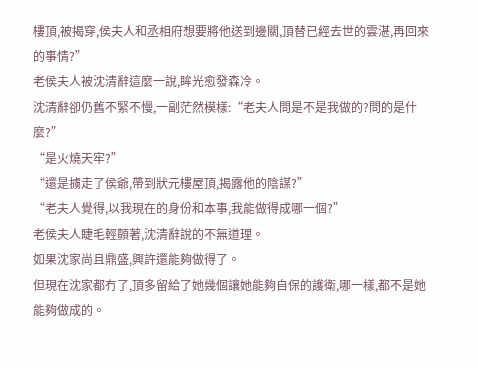樓頂,被揭穿,侯夫人和丞相府想要將他送到邊關,頂替已經去世的雲湛,再回來的事情?”
老侯夫人被沈清辭這麼一說,眸光愈發森冷。
沈清辭卻仍舊不緊不慢,一副茫然模樣:“老夫人問是不是我做的?問的是什麼?”
“是火燒天牢?”
“還是擄走了侯爺,帶到狀元樓屋頂,揭露他的陰謀?”
“老夫人覺得,以我現在的身份和本事,我能做得成哪一個?”
老侯夫人睫毛輕顫著,沈清辭說的不無道理。
如果沈家尚且鼎盛,興許還能夠做得了。
但現在沈家都冇了,頂多留給了她幾個讓她能夠自保的護衛,哪一樣,都不是她能夠做成的。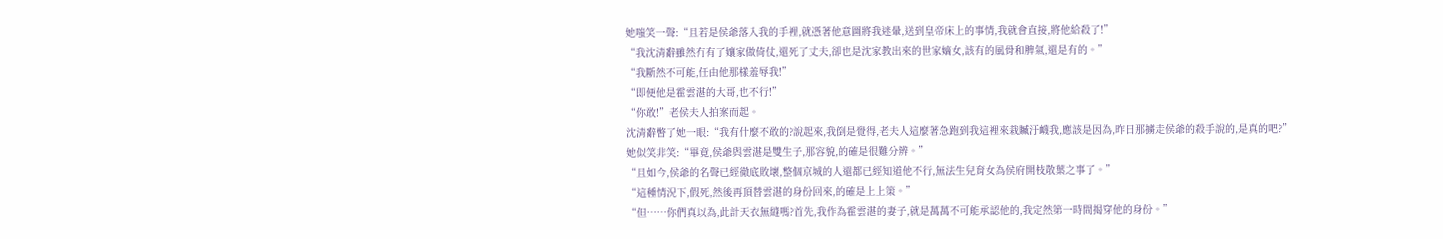她嗤笑一聲:“且若是侯爺落入我的手裡,就憑著他意圖將我迷暈,送到皇帝床上的事情,我就會直接,將他給殺了!”
“我沈清辭雖然冇有了孃家做倚仗,還死了丈夫,卻也是沈家教出來的世家嫡女,該有的風骨和脾氣,還是有的。”
“我斷然不可能,任由他那樣羞辱我!”
“即便他是霍雲湛的大哥,也不行!”
“你敢!”老侯夫人拍案而起。
沈清辭瞥了她一眼:“我有什麼不敢的?說起來,我倒是覺得,老夫人這麼著急跑到我這裡來栽贓汙衊我,應該是因為,昨日那擄走侯爺的殺手說的,是真的吧?”
她似笑非笑:“畢竟,侯爺與雲湛是雙生子,那容貌,的確是很難分辨。”
“且如今,侯爺的名聲已經徹底敗壞,整個京城的人還都已經知道他不行,無法生兒育女為侯府開枝散葉之事了。”
“這種情況下,假死,然後再頂替雲湛的身份回來,的確是上上策。”
“但……你們真以為,此計天衣無縫嗎?首先,我作為霍雲湛的妻子,就是萬萬不可能承認他的,我定然第一時間揭穿他的身份。”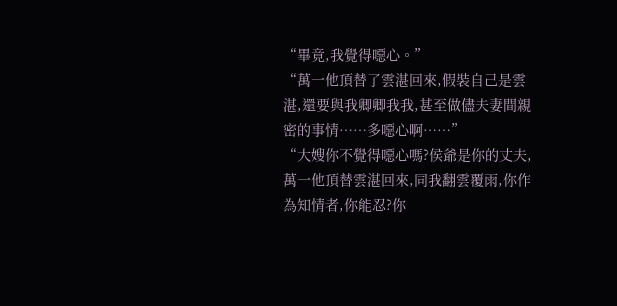“畢竟,我覺得噁心。”
“萬一他頂替了雲湛回來,假裝自己是雲湛,還要與我卿卿我我,甚至做儘夫妻間親密的事情……多噁心啊……”
“大嫂你不覺得噁心嗎?侯爺是你的丈夫,萬一他頂替雲湛回來,同我翻雲覆雨,你作為知情者,你能忍?你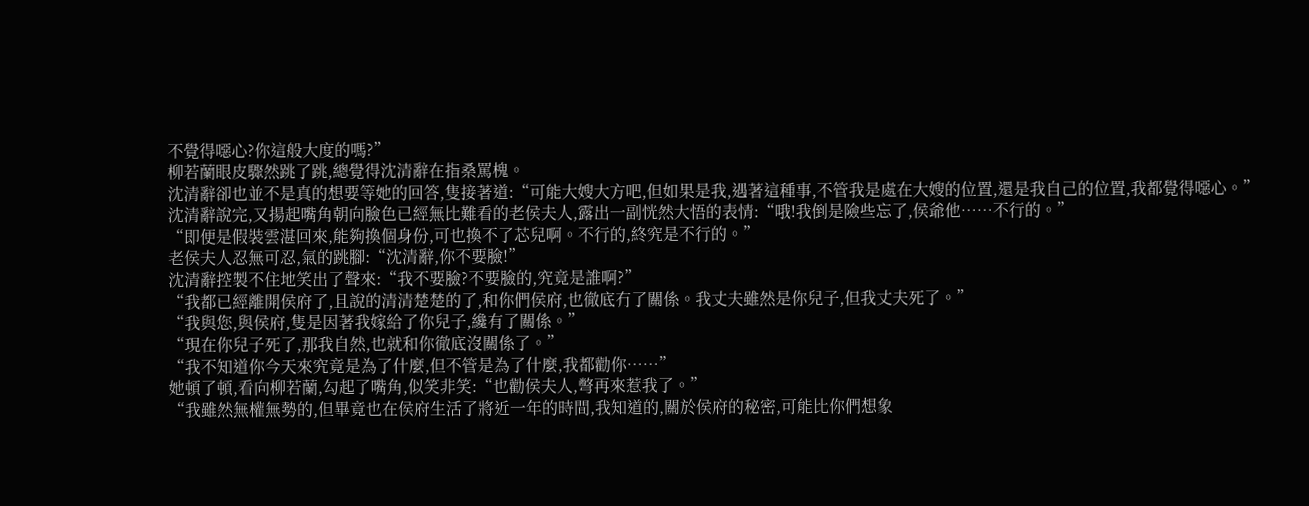不覺得噁心?你這般大度的嗎?”
柳若蘭眼皮驟然跳了跳,總覺得沈清辭在指桑罵槐。
沈清辭卻也並不是真的想要等她的回答,隻接著道:“可能大嫂大方吧,但如果是我,遇著這種事,不管我是處在大嫂的位置,還是我自己的位置,我都覺得噁心。”
沈清辭說完,又揚起嘴角朝向臉色已經無比難看的老侯夫人,露出一副恍然大悟的表情:“哦!我倒是險些忘了,侯爺他……不行的。”
“即便是假裝雲湛回來,能夠換個身份,可也換不了芯兒啊。不行的,終究是不行的。”
老侯夫人忍無可忍,氣的跳腳:“沈清辭,你不要臉!”
沈清辭控製不住地笑出了聲來:“我不要臉?不要臉的,究竟是誰啊?”
“我都已經離開侯府了,且說的清清楚楚的了,和你們侯府,也徹底冇了關係。我丈夫雖然是你兒子,但我丈夫死了。”
“我與您,與侯府,隻是因著我嫁給了你兒子,纔有了關係。”
“現在你兒子死了,那我自然,也就和你徹底沒關係了。”
“我不知道你今天來究竟是為了什麼,但不管是為了什麼,我都勸你……”
她頓了頓,看向柳若蘭,勾起了嘴角,似笑非笑:“也勸侯夫人,彆再來惹我了。”
“我雖然無權無勢的,但畢竟也在侯府生活了將近一年的時間,我知道的,關於侯府的秘密,可能比你們想象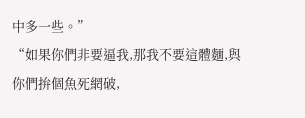中多一些。”
“如果你們非要逼我,那我不要這體麵,與你們拚個魚死網破,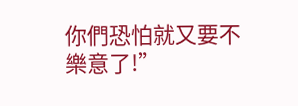你們恐怕就又要不樂意了!”